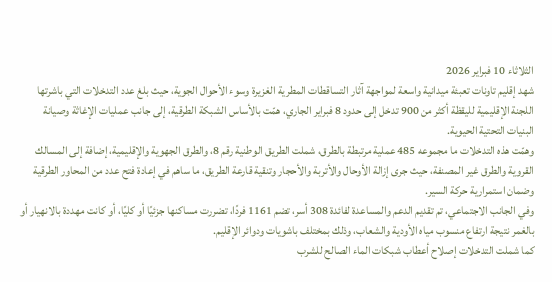الثلاثاء 10 فبراير 2026
شهد إقليم تاونات تعبئة ميدانية واسعة لمواجهة آثار التساقطات المطرية الغزيرة وسوء الأحوال الجوية، حيث بلغ عدد التدخلات التي باشرتها اللجنة الإقليمية لليقظة أكثر من 900 تدخل إلى حدود 8 فبراير الجاري، همّت بالأساس الشبكة الطرقية، إلى جانب عمليات الإغاثة وصيانة البنيات التحتية الحيوية.
وهمّت هذه التدخلات ما مجموعه 485 عملية مرتبطة بالطرق، شملت الطريق الوطنية رقم 8، والطرق الجهوية والإقليمية، إضافة إلى المسالك القروية والطرق غير المصنفة، حيث جرى إزالة الأوحال والأتربة والأحجار وتنقية قارعة الطريق، ما ساهم في إعادة فتح عدد من المحاور الطرقية وضمان استمرارية حركة السير.
وفي الجانب الاجتماعي، تم تقديم الدعم والمساعدة لفائدة 308 أسر، تضم 1161 فردًا، تضررت مساكنها جزئيًا أو كليًا، أو كانت مهددة بالانهيار أو بالغمر نتيجة ارتفاع منسوب مياه الأودية والشعاب، وذلك بمختلف باشويات ودوائر الإقليم.
كما شملت التدخلات إصلاح أعطاب شبكات الماء الصالح للشرب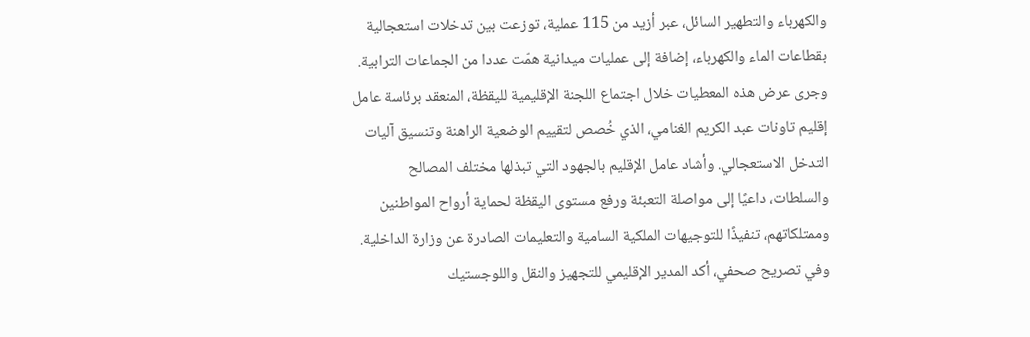والكهرباء والتطهير السائل، عبر أزيد من 115 عملية، توزعت بين تدخلات استعجالية بقطاعات الماء والكهرباء، إضافة إلى عمليات ميدانية همّت عددا من الجماعات الترابية.
وجرى عرض هذه المعطيات خلال اجتماع اللجنة الإقليمية لليقظة، المنعقد برئاسة عامل إقليم تاونات عبد الكريم الغنامي، الذي خُصص لتقييم الوضعية الراهنة وتنسيق آليات التدخل الاستعجالي. وأشاد عامل الإقليم بالجهود التي تبذلها مختلف المصالح والسلطات، داعيًا إلى مواصلة التعبئة ورفع مستوى اليقظة لحماية أرواح المواطنين وممتلكاتهم، تنفيذًا للتوجيهات الملكية السامية والتعليمات الصادرة عن وزارة الداخلية.
وفي تصريح صحفي، أكد المدير الإقليمي للتجهيز والنقل واللوجستيك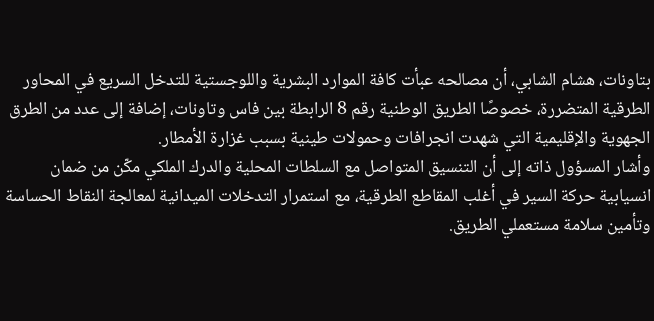بتاونات، هشام الشابي، أن مصالحه عبأت كافة الموارد البشرية واللوجستية للتدخل السريع في المحاور الطرقية المتضررة، خصوصًا الطريق الوطنية رقم 8 الرابطة بين فاس وتاونات، إضافة إلى عدد من الطرق الجهوية والإقليمية التي شهدت انجرافات وحمولات طينية بسبب غزارة الأمطار.
وأشار المسؤول ذاته إلى أن التنسيق المتواصل مع السلطات المحلية والدرك الملكي مكّن من ضمان انسيابية حركة السير في أغلب المقاطع الطرقية، مع استمرار التدخلات الميدانية لمعالجة النقاط الحساسة وتأمين سلامة مستعملي الطريق.